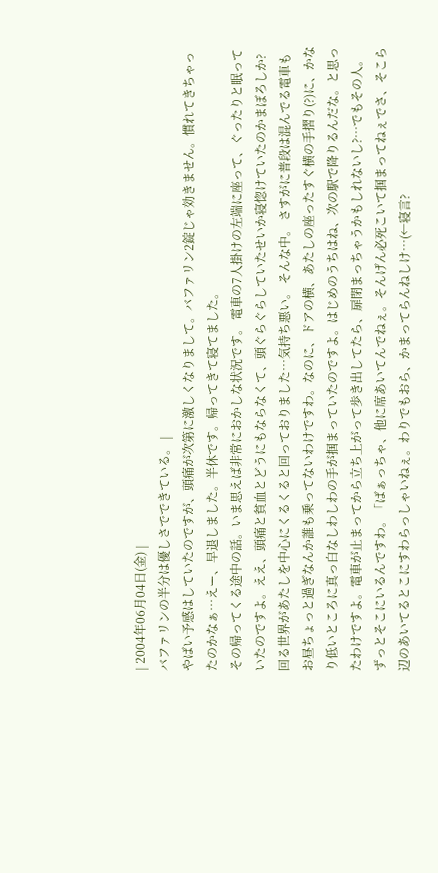| 2004年06月04日(金) |
バファリンの半分は優しさでできている。 |
やばい予感はしていたのですが、頭痛が次第に激しくなりまして。バファリン2錠じゃ効きません。慣れてきちゃったのかなぁ…えー、早退しました。半休です。帰ってきて寝てました。
その帰ってくる途中の話。いま思えば非常におかしな状況です。 電車の7人掛けの左端に座って、ぐったりと眠っていたのですよ。ええ、頭痛と貧血とどうにもならなくて、頭ぐらぐらしていたせいか寝惚けていたのかまぼろしか?回る世界があたしを中心にくるくると回っておりました…気持ち悪い。 そんな中。 さすがに普段は混んでる電車もお昼ちょっと過ぎなんか誰も乗ってないわけですわ。なのに、ドアの横、あたしの座ったすぐ横の手摺り(?)に、かなり低いところに真っ白なしわしわの手が掴まっていたのですよ。はじめのうちはね、次の駅で降りるんだな。と思ったわけですよ。電車が止まってから立ち上がって歩き出してたら、扉閉まっちゃうかもしれないし?…でもその人。ずっとそこにいるんですわ。「ばぁっちゃ、他に席あいてんでねぇ。そんげん必死こいて掴まってねぇでさ、そこら辺のあいてるとこにすわらっしゃいねぇ。わりでもおら、かまってらんねしけ…(←寝言?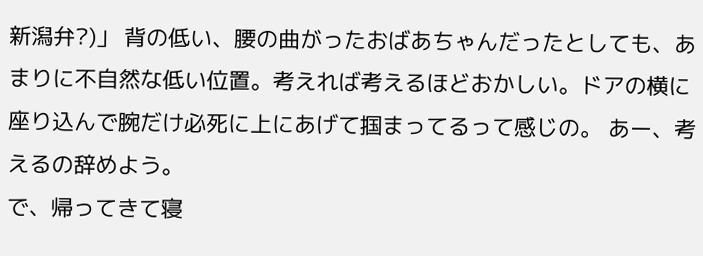新潟弁?)」 背の低い、腰の曲がったおばあちゃんだったとしても、あまりに不自然な低い位置。考えれば考えるほどおかしい。ドアの横に座り込んで腕だけ必死に上にあげて掴まってるって感じの。 あー、考えるの辞めよう。
で、帰ってきて寝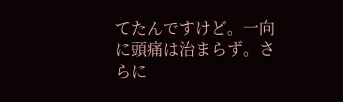てたんですけど。一向に頭痛は治まらず。さらに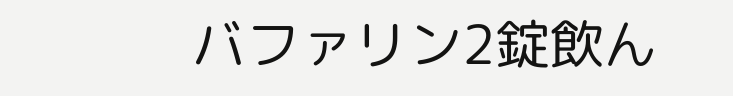バファリン2錠飲ん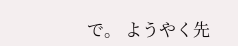で。 ようやく先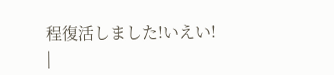程復活しました!いえい!
|